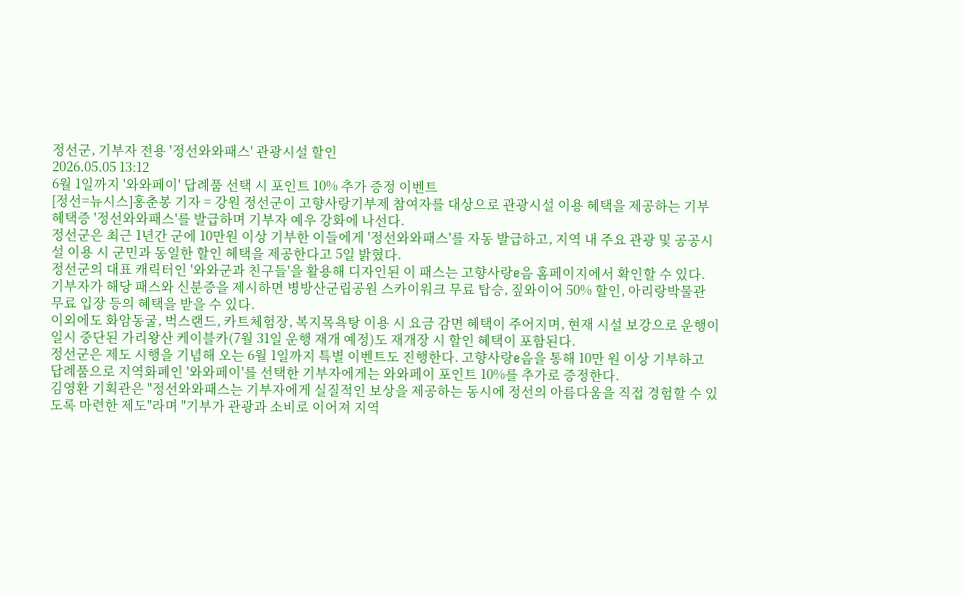정선군, 기부자 전용 '정선와와패스' 관광시설 할인
2026.05.05 13:12
6월 1일까지 '와와페이' 답례품 선택 시 포인트 10% 추가 증정 이벤트
[정선=뉴시스]홍춘봉 기자 = 강원 정선군이 고향사랑기부제 참여자를 대상으로 관광시설 이용 혜택을 제공하는 기부혜택증 '정선와와패스'를 발급하며 기부자 예우 강화에 나선다.
정선군은 최근 1년간 군에 10만원 이상 기부한 이들에게 '정선와와패스'를 자동 발급하고, 지역 내 주요 관광 및 공공시설 이용 시 군민과 동일한 할인 혜택을 제공한다고 5일 밝혔다.
정선군의 대표 캐릭터인 '와와군과 친구들'을 활용해 디자인된 이 패스는 고향사랑e음 홈페이지에서 확인할 수 있다. 기부자가 해당 패스와 신분증을 제시하면 병방산군립공원 스카이워크 무료 탑승, 짚와이어 50% 할인, 아리랑박물관 무료 입장 등의 혜택을 받을 수 있다.
이외에도 화암동굴, 벅스랜드, 카트체험장, 복지목욕탕 이용 시 요금 감면 혜택이 주어지며, 현재 시설 보강으로 운행이 일시 중단된 가리왕산 케이블카(7월 31일 운행 재개 예정)도 재개장 시 할인 혜택이 포함된다.
정선군은 제도 시행을 기념해 오는 6월 1일까지 특별 이벤트도 진행한다. 고향사랑e음을 통해 10만 원 이상 기부하고 답례품으로 지역화폐인 '와와페이'를 선택한 기부자에게는 와와페이 포인트 10%를 추가로 증정한다.
김영환 기획관은 "정선와와패스는 기부자에게 실질적인 보상을 제공하는 동시에 정선의 아름다움을 직접 경험할 수 있도록 마련한 제도"라며 "기부가 관광과 소비로 이어져 지역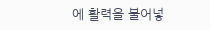에 활력을 불어넣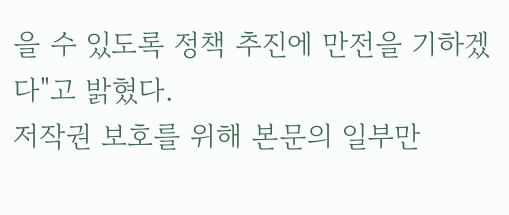을 수 있도록 정책 추진에 만전을 기하겠다"고 밝혔다.
저작권 보호를 위해 본문의 일부만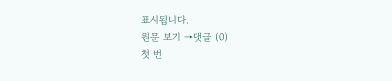표시됩니다.
원문 보기 →댓글 (0)
첫 번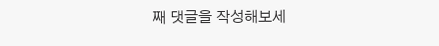째 댓글을 작성해보세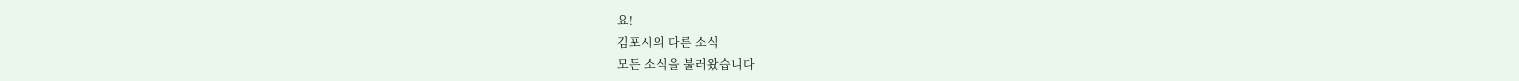요!
김포시의 다른 소식
모든 소식을 불러왔습니다